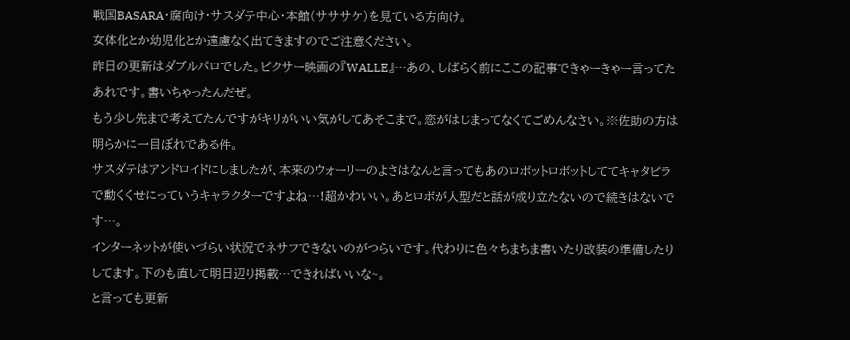戦国BASARA・腐向け・サスダテ中心・本館(サササケ)を見ている方向け。
女体化とか幼児化とか遠慮なく出てきますのでご注意ください。
昨日の更新はダブルパロでした。ピクサー映画の『WALLE』…あの、しばらく前にここの記事できゃーきゃー言ってたあれです。書いちゃったんだぜ。
もう少し先まで考えてたんですがキリがいい気がしてあそこまで。恋がはじまってなくてごめんなさい。※佐助の方は明らかに一目ぼれである件。
サスダテはアンドロイドにしましたが、本来のウォーリーのよさはなんと言ってもあのロボットロボットしててキャタピラで動くくせにっていうキャラクターですよね…!超かわいい。あとロボが人型だと話が成り立たないので続きはないです…。
インターネットが使いづらい状況でネサフできないのがつらいです。代わりに色々ちまちま書いたり改装の準備したりしてます。下のも直して明日辺り掲載…できればいいな~。
と言っても更新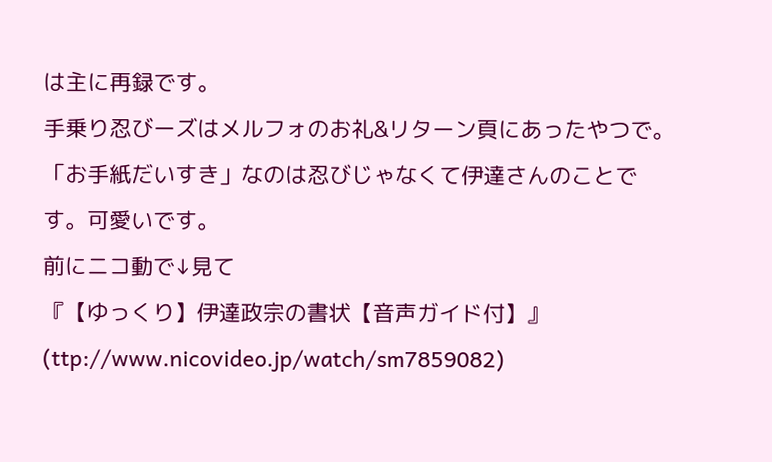は主に再録です。
手乗り忍びーズはメルフォのお礼&リターン頁にあったやつで。「お手紙だいすき」なのは忍びじゃなくて伊達さんのことです。可愛いです。
前にニコ動で↓見て
『【ゆっくり】伊達政宗の書状【音声ガイド付】』(ttp://www.nicovideo.jp/watch/sm7859082)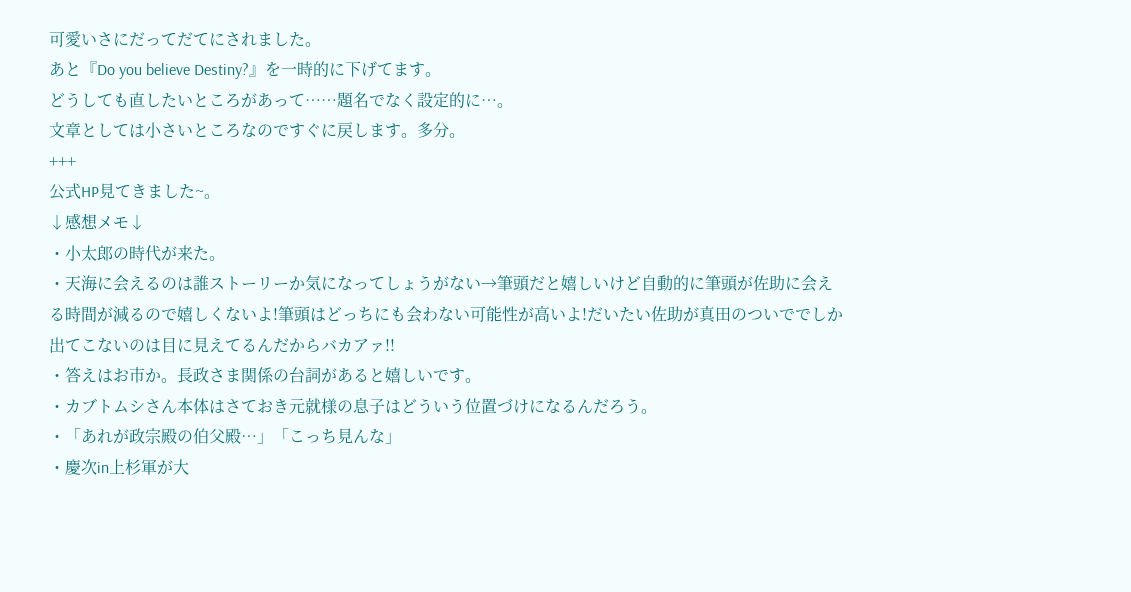可愛いさにだってだてにされました。
あと『Do you believe Destiny?』を一時的に下げてます。
どうしても直したいところがあって……題名でなく設定的に…。
文章としては小さいところなのですぐに戻します。多分。
+++
公式HP見てきました~。
↓感想メモ↓
・小太郎の時代が来た。
・天海に会えるのは誰ストーリーか気になってしょうがない→筆頭だと嬉しいけど自動的に筆頭が佐助に会える時間が減るので嬉しくないよ!筆頭はどっちにも会わない可能性が高いよ!だいたい佐助が真田のついででしか出てこないのは目に見えてるんだからバカアァ!!
・答えはお市か。長政さま関係の台詞があると嬉しいです。
・カブトムシさん本体はさておき元就様の息子はどういう位置づけになるんだろう。
・「あれが政宗殿の伯父殿…」「こっち見んな」
・慶次in上杉軍が大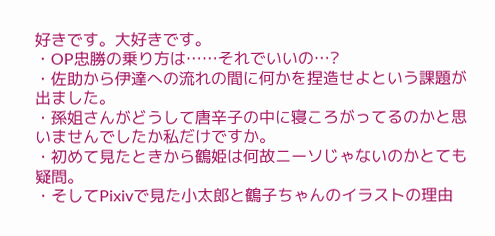好きです。大好きです。
・OP忠勝の乗り方は……それでいいの…?
・佐助から伊達への流れの間に何かを捏造せよという課題が出ました。
・孫姐さんがどうして唐辛子の中に寝ころがってるのかと思いませんでしたか私だけですか。
・初めて見たときから鶴姫は何故ニーソじゃないのかとても疑問。
・そしてPixivで見た小太郎と鶴子ちゃんのイラストの理由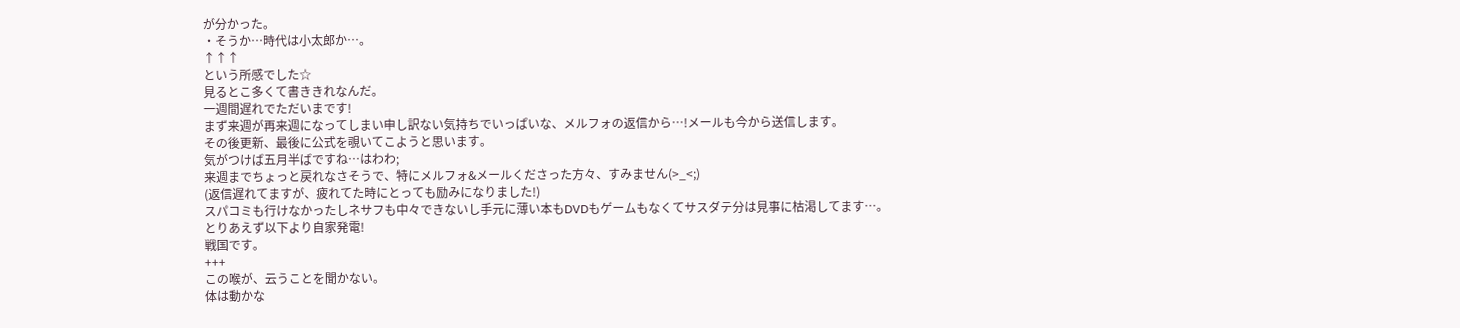が分かった。
・そうか…時代は小太郎か…。
↑↑↑
という所感でした☆
見るとこ多くて書ききれなんだ。
一週間遅れでただいまです!
まず来週が再来週になってしまい申し訳ない気持ちでいっぱいな、メルフォの返信から…!メールも今から送信します。
その後更新、最後に公式を覗いてこようと思います。
気がつけば五月半ばですね…はわわ;
来週までちょっと戻れなさそうで、特にメルフォ&メールくださった方々、すみません(>_<;)
(返信遅れてますが、疲れてた時にとっても励みになりました!)
スパコミも行けなかったしネサフも中々できないし手元に薄い本もDVDもゲームもなくてサスダテ分は見事に枯渇してます…。
とりあえず以下より自家発電!
戦国です。
+++
この喉が、云うことを聞かない。
体は動かな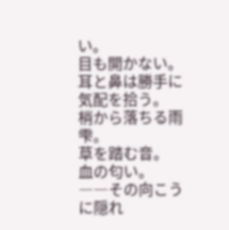い。
目も開かない。
耳と鼻は勝手に気配を拾う。
梢から落ちる雨雫。
草を踏む音。
血の匂い。
――その向こうに隠れ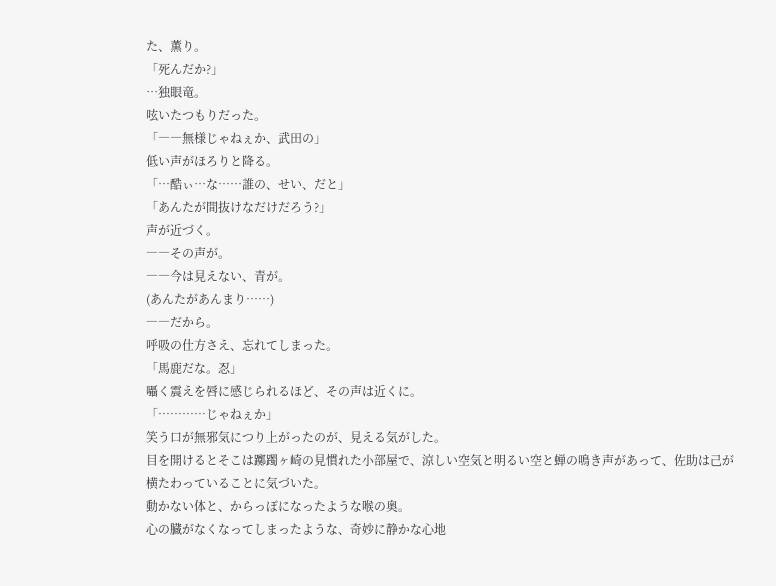た、薫り。
「死んだか?」
…独眼竜。
呟いたつもりだった。
「――無様じゃねぇか、武田の」
低い声がほろりと降る。
「…酷ぃ…な……誰の、せい、だと」
「あんたが間抜けなだけだろう?」
声が近づく。
――その声が。
――今は見えない、青が。
(あんたがあんまり……)
――だから。
呼吸の仕方さえ、忘れてしまった。
「馬鹿だな。忍」
囁く震えを唇に感じられるほど、その声は近くに。
「…………じゃねぇか」
笑う口が無邪気につり上がったのが、見える気がした。
目を開けるとそこは躑躅ヶ崎の見慣れた小部屋で、涼しい空気と明るい空と蝉の鳴き声があって、佐助は己が横たわっていることに気づいた。
動かない体と、からっぽになったような喉の奥。
心の臓がなくなってしまったような、奇妙に静かな心地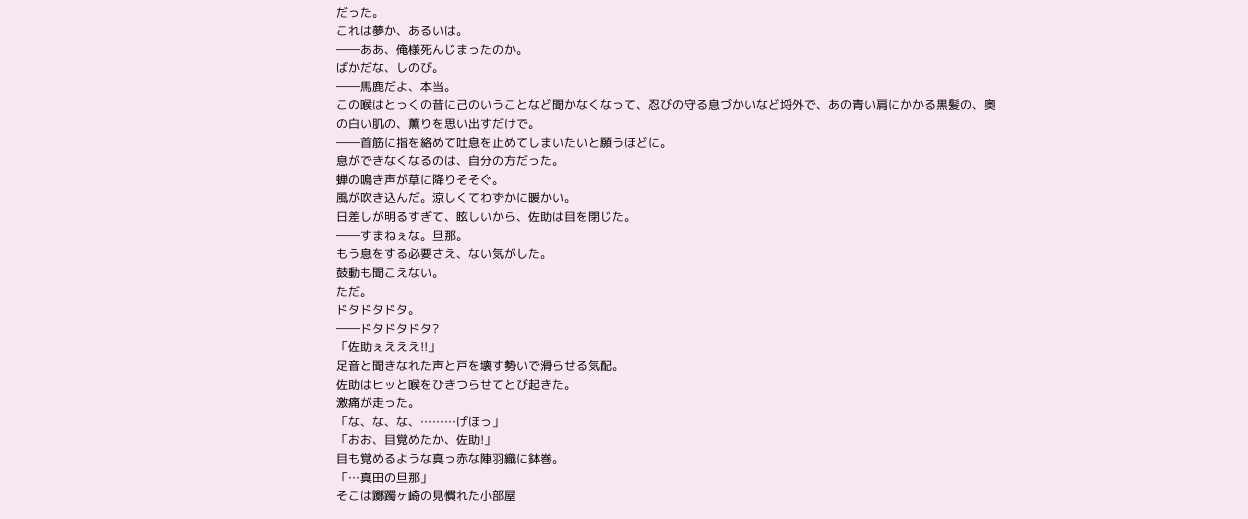だった。
これは夢か、あるいは。
――ああ、俺様死んじまったのか。
ばかだな、しのび。
――馬鹿だよ、本当。
この喉はとっくの昔に己のいうことなど聞かなくなって、忍びの守る息づかいなど埒外で、あの青い肩にかかる黒髪の、奥の白い肌の、薫りを思い出すだけで。
――首筋に指を絡めて吐息を止めてしまいたいと願うほどに。
息ができなくなるのは、自分の方だった。
蝉の鳴き声が草に降りそそぐ。
風が吹き込んだ。涼しくてわずかに暖かい。
日差しが明るすぎて、眩しいから、佐助は目を閉じた。
――すまねぇな。旦那。
もう息をする必要さえ、ない気がした。
鼓動も聞こえない。
ただ。
ドタドタドタ。
――ドタドタドタ?
「佐助ぇえええ!!」
足音と聞きなれた声と戸を壊す勢いで滑らせる気配。
佐助はヒッと喉をひきつらせてとび起きた。
激痛が走った。
「な、な、な、………げほっ」
「おお、目覚めたか、佐助!」
目も覚めるような真っ赤な陣羽織に鉢巻。
「…真田の旦那」
そこは躑躅ヶ崎の見慣れた小部屋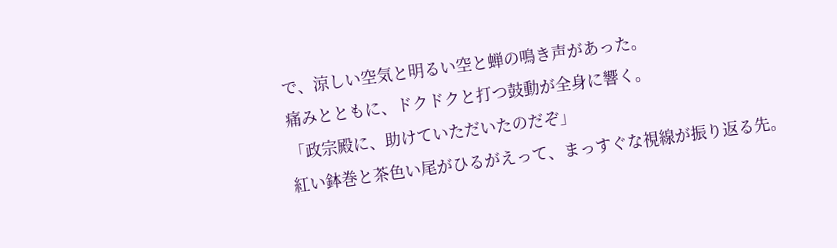で、涼しい空気と明るい空と蝉の鳴き声があった。
痛みとともに、ドクドクと打つ鼓動が全身に響く。
「政宗殿に、助けていただいたのだぞ」
紅い鉢巻と茶色い尾がひるがえって、まっすぐな視線が振り返る先。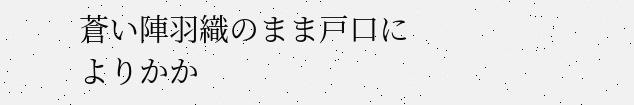蒼い陣羽織のまま戸口によりかか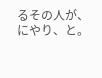るその人が、にやり、と。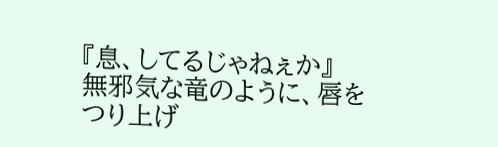『息、してるじゃねぇか』
無邪気な竜のように、唇をつり上げ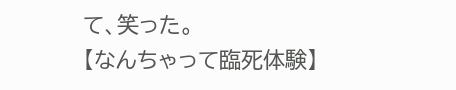て、笑った。
【なんちゃって臨死体験】